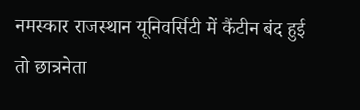नमस्कार राजस्थान यूनिवर्सिटी में कैंटीन बंद हुई तो छात्रनेता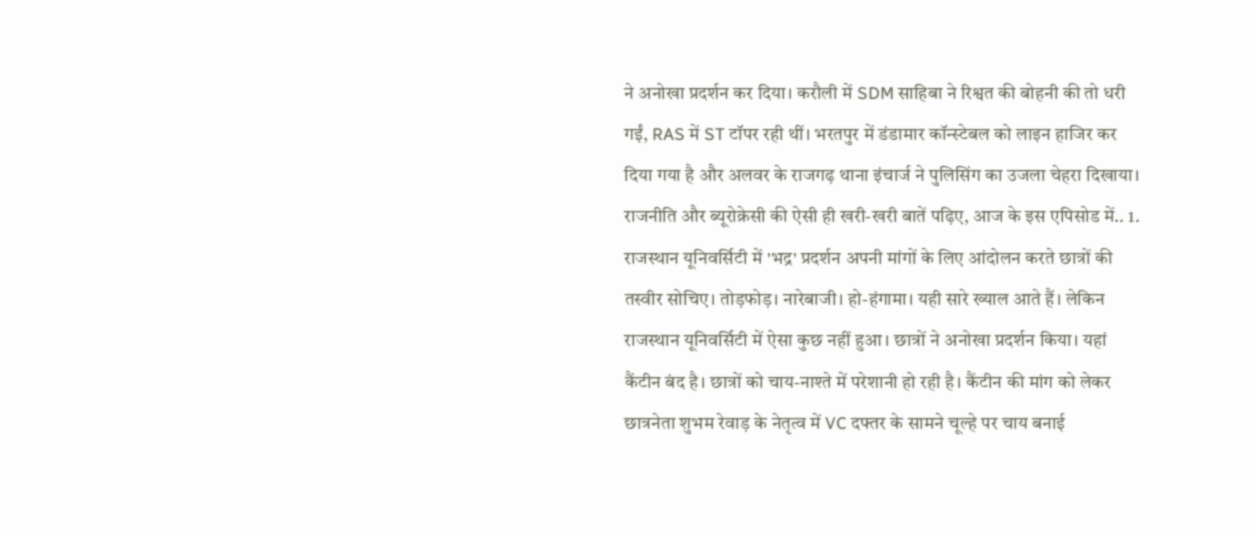ने अनोखा प्रदर्शन कर दिया। करौली में SDM साहिबा ने रिश्वत की बोहनी की तो धरी गईं, RAS में ST टॉपर रही थीं। भरतपुर में डंडामार कॉन्स्टेबल को लाइन हाजिर कर दिया गया है और अलवर के राजगढ़ थाना इंचार्ज ने पुलिसिंग का उजला चेहरा दिखाया। राजनीति और ब्यूरोक्रेसी की ऐसी ही खरी-खरी बातें पढ़िए, आज के इस एपिसोड में.. 1. राजस्थान यूनिवर्सिटी में 'भद्र' प्रदर्शन अपनी मांगों के लिए आंदोलन करते छात्रों की तस्वीर सोचिए। तोड़फोड़। नारेबाजी। हो-हंगामा। यही सारे ख्याल आते हैं। लेकिन राजस्थान यूनिवर्सिटी में ऐसा कुछ नहीं हुआ। छात्रों ने अनोखा प्रदर्शन किया। यहां कैंटीन बंद है। छात्रों को चाय-नाश्ते में परेशानी हो रही है। कैंटीन की मांग को लेकर छात्रनेता शुभम रेवाड़ के नेतृत्व में VC दफ्तर के सामने चूल्हे पर चाय बनाई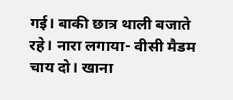गई। बाकी छात्र थाली बजाते रहे। नारा लगाया- वीसी मैडम चाय दो। खाना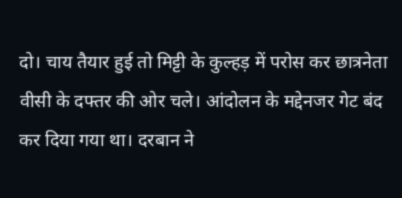दो। चाय तैयार हुई तो मिट्टी के कुल्हड़ में परोस कर छात्रनेता वीसी के दफ्तर की ओर चले। आंदोलन के मद्देनजर गेट बंद कर दिया गया था। दरबान ने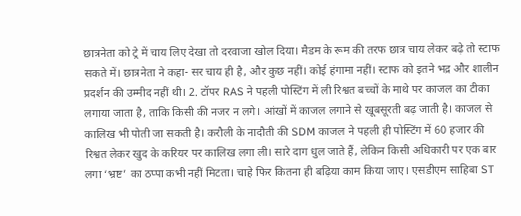छात्रनेता को ट्रे में चाय लिए देखा तो दरवाजा खोल दिया। मैडम के रूम की तरफ छात्र चाय लेकर बढ़े तो स्टाफ सकते में। छात्रनेता ने कहा- सर चाय ही है, और कुछ नहीं। कोई हंगामा नहीं। स्टाफ को इतने भद्र और शालीन प्रदर्शन की उम्मीद नहीं थी। 2. टॉपर RAS ने पहली पोस्टिंग में ली रिश्वत बच्चों के माथे पर काजल का टीका लगाया जाता है, ताकि किसी की नजर न लगे। आंखों में काजल लगाने से खूबसूरती बढ़ जाती है। काजल से कालिख भी पोती जा सकती है। करौली के नादौती की SDM काजल ने पहली ही पोस्टिंग में 60 हजार की रिश्वत लेकर खुद के करियर पर कालिख लगा ली। सारे दाग धुल जाते हैं, लेकिन किसी अधिकारी पर एक बार लगा ‘भ्रष्ट’ का ठप्पा कभी नहीं मिटता। चाहे फिर कितना ही बढ़िया काम किया जाए। एसडीएम साहिबा ST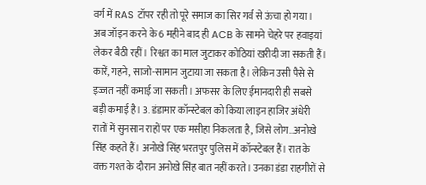वर्ग में RAS टॉपर रही तो पूरे समाज का सिर गर्व से ऊंचा हो गया। अब जॉइन करने के 6 महीने बाद ही ACB के सामने चेहरे पर हवाइयां लेकर बैठी रहीं। रिश्वत का माल जुटाकर कोठियां खरीदी जा सकती हैं। कारें, गहने, साजो-सामान जुटाया जा सकता है। लेकिन उसी पैसे से इज्जत नहीं कमाई जा सकती। अफसर के लिए ईमानदारी ही सबसे बड़ी कमाई है। 3. डंडामार कॉन्स्टेबल को किया लाइन हाजिर अंधेरी रातों में सुनसान राहों पर एक मसीहा निकलता है, जिसे लोग…अनोखे सिंह कहते हैं। अनोखे सिंह भरतपुर पुलिस में कॉन्स्टेबल हैं। रात के वक्त गश्त के दौरान अनोखे सिंह बात नहीं करते। उनका डंडा राहगीरों से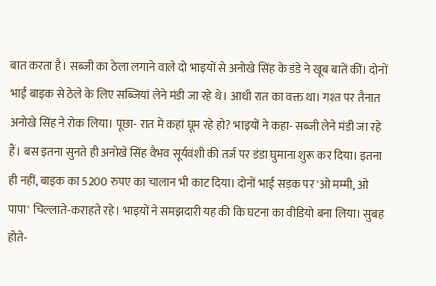बात करता है। सब्जी का ठेला लगाने वाले दो भाइयों से अनोखे सिंह के डंडे ने खूब बातें कीं। दोनों भाई बाइक से ठेले के लिए सब्जियां लेने मंडी जा रहे थे। आधी रात का वक्त था। गश्त पर तैनात अनोखे सिंह ने रोक लिया। पूछा- रात में कहां घूम रहे हो? भाइयों ने कहा- सब्जी लेने मंडी जा रहे हैं। बस इतना सुनते ही अनोखे सिंह वैभव सूर्यवंशी की तर्ज पर डंडा घुमाना शुरू कर दिया। इतना ही नहीं, बाइक का 5200 रुपए का चालान भी काट दिया। दोनों भाई सड़क पर 'ओ मम्मी, ओ पापा' चिल्लाते-कराहते रहे। भाइयों ने समझदारी यह की कि घटना का वीडियो बना लिया। सुबह होते-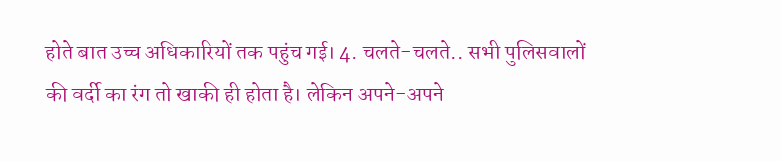होते बात उच्च अधिकारियों तक पहुंच गई। 4. चलते-चलते.. सभी पुलिसवालों की वर्दी का रंग तो खाकी ही होता है। लेकिन अपने-अपने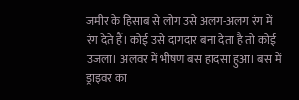जमीर के हिसाब से लोग उसे अलग-अलग रंग में रंग देते हैं। कोई उसे दागदार बना देता है तो कोई उजला। अलवर में भीषण बस हादसा हुआ। बस में ड्राइवर का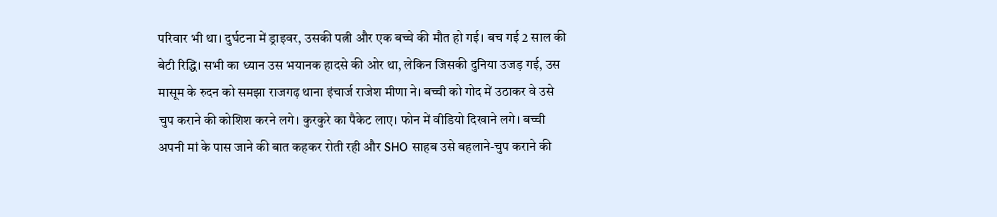परिवार भी था। दुर्घटना में ड्राइवर, उसकी पत्नी और एक बच्चे की मौत हो गई। बच गई 2 साल की बेटी रिद्धि। सभी का ध्यान उस भयानक हादसे की ओर था, लेकिन जिसकी दुनिया उजड़ गई, उस मासूम के रुदन को समझा राजगढ़ थाना इंचार्ज राजेश मीणा ने। बच्ची को गोद में उठाकर वे उसे चुप कराने की कोशिश करने लगे। कुरकुरे का पैकेट लाए। फोन में वीडियो दिखाने लगे। बच्ची अपनी मां के पास जाने की बात कहकर रोती रही और SHO साहब उसे बहलाने-चुप कराने की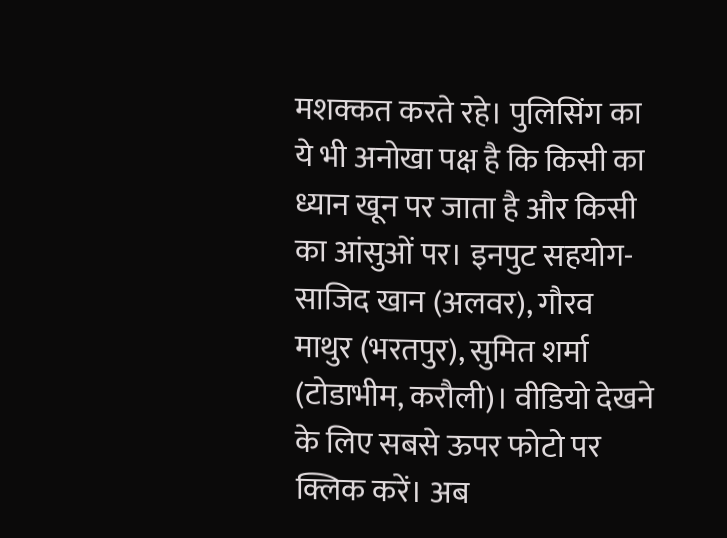मशक्कत करते रहे। पुलिसिंग का ये भी अनोखा पक्ष है कि किसी का ध्यान खून पर जाता है और किसी का आंसुओं पर। इनपुट सहयोग- साजिद खान (अलवर), गौरव माथुर (भरतपुर), सुमित शर्मा (टोडाभीम, करौली)। वीडियो देखने के लिए सबसे ऊपर फोटो पर क्लिक करें। अब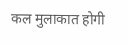कल मुलाकात होगी